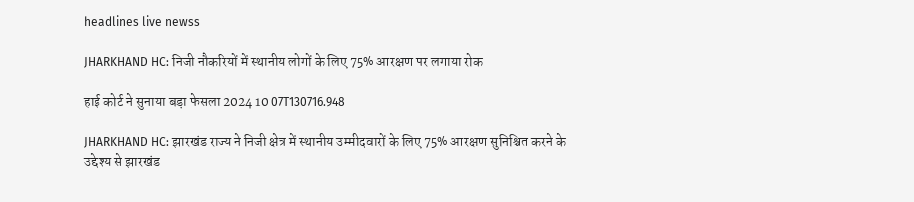headlines live newss

JHARKHAND HC: निजी नौकरियों में स्थानीय लोगों के लिए 75% आरक्षण पर लगाया रोक

हाई कोर्ट ने सुनाया बड़ा फेसला 2024 10 07T130716.948

JHARKHAND HC: झारखंड राज्य ने निजी क्षेत्र में स्थानीय उम्मीदवारों के लिए 75% आरक्षण सुनिश्चित करने के उद्देश्य से झारखंड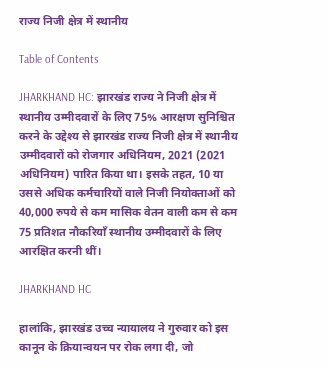राज्य निजी क्षेत्र में स्थानीय

Table of Contents

JHARKHAND HC: झारखंड राज्य ने निजी क्षेत्र में स्थानीय उम्मीदवारों के लिए 75% आरक्षण सुनिश्चित करने के उद्देश्य से झारखंड राज्य निजी क्षेत्र में स्थानीय उम्मीदवारों को रोजगार अधिनियम, 2021 (2021 अधिनियम) पारित किया था। इसके तहत, 10 या उससे अधिक कर्मचारियों वाले निजी नियोक्ताओं को 40,000 रुपये से कम मासिक वेतन वाली कम से कम 75 प्रतिशत नौकरियाँ स्थानीय उम्मीदवारों के लिए आरक्षित करनी थीं।

JHARKHAND HC

हालांकि, झारखंड उच्च न्यायालय ने गुरुवार को इस कानून के क्रियान्वयन पर रोक लगा दी, जो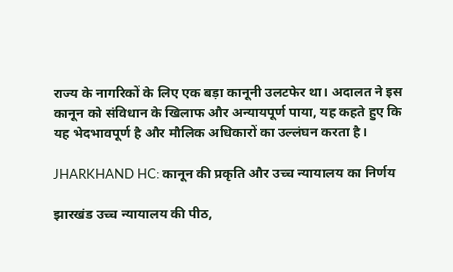राज्य के नागरिकों के लिए एक बड़ा कानूनी उलटफेर था। अदालत ने इस कानून को संविधान के खिलाफ और अन्यायपूर्ण पाया, यह कहते हुए कि यह भेदभावपूर्ण है और मौलिक अधिकारों का उल्लंघन करता है।

JHARKHAND HC: कानून की प्रकृति और उच्च न्यायालय का निर्णय

झारखंड उच्च न्यायालय की पीठ,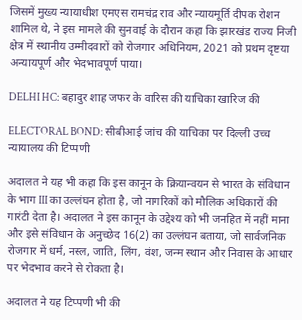जिसमें मुख्य न्यायाधीश एमएस रामचंद्र राव और न्यायमूर्ति दीपक रोशन शामिल थे, ने इस मामले की सुनवाई के दौरान कहा कि झारखंड राज्य निजी क्षेत्र में स्थानीय उम्मीदवारों को रोजगार अधिनियम, 2021 को प्रथम दृष्टया अन्यायपूर्ण और भेदभावपूर्ण पाया।

DELHI HC: बहादुर शाह जफर के वारिस की याचिका खारिज की

ELECTORAL BOND: सीबीआई जांच की याचिका पर दिल्ली उच्च न्यायालय की टिप्पणी

अदालत ने यह भी कहा कि इस कानून के क्रियान्वयन से भारत के संविधान के भाग III का उल्लंघन होता है, जो नागरिकों को मौलिक अधिकारों की गारंटी देता है। अदालत ने इस कानून के उद्देश्य को भी जनहित में नहीं माना और इसे संविधान के अनुच्छेद 16(2) का उल्लंघन बताया, जो सार्वजनिक रोजगार में धर्म, नस्ल, जाति, लिंग, वंश, जन्म स्थान और निवास के आधार पर भेदभाव करने से रोकता है।

अदालत ने यह टिप्पणी भी की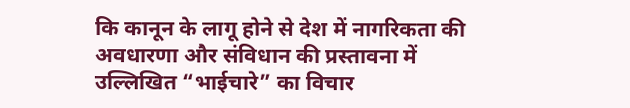कि कानून के लागू होने से देश में नागरिकता की अवधारणा और संविधान की प्रस्तावना में उल्लिखित “भाईचारे” का विचार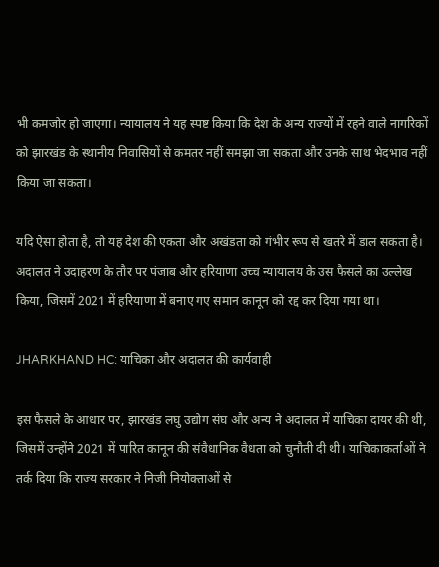भी कमजोर हो जाएगा। न्यायालय ने यह स्पष्ट किया कि देश के अन्य राज्यों में रहने वाले नागरिकों को झारखंड के स्थानीय निवासियों से कमतर नहीं समझा जा सकता और उनके साथ भेदभाव नहीं किया जा सकता।

यदि ऐसा होता है, तो यह देश की एकता और अखंडता को गंभीर रूप से खतरे में डाल सकता है। अदालत ने उदाहरण के तौर पर पंजाब और हरियाणा उच्च न्यायालय के उस फैसले का उल्लेख किया, जिसमें 2021 में हरियाणा में बनाए गए समान कानून को रद्द कर दिया गया था।

JHARKHAND HC: याचिका और अदालत की कार्यवाही

इस फैसले के आधार पर, झारखंड लघु उद्योग संघ और अन्य ने अदालत में याचिका दायर की थी, जिसमें उन्होंने 2021 में पारित कानून की संवैधानिक वैधता को चुनौती दी थी। याचिकाकर्ताओं ने तर्क दिया कि राज्य सरकार ने निजी नियोक्ताओं से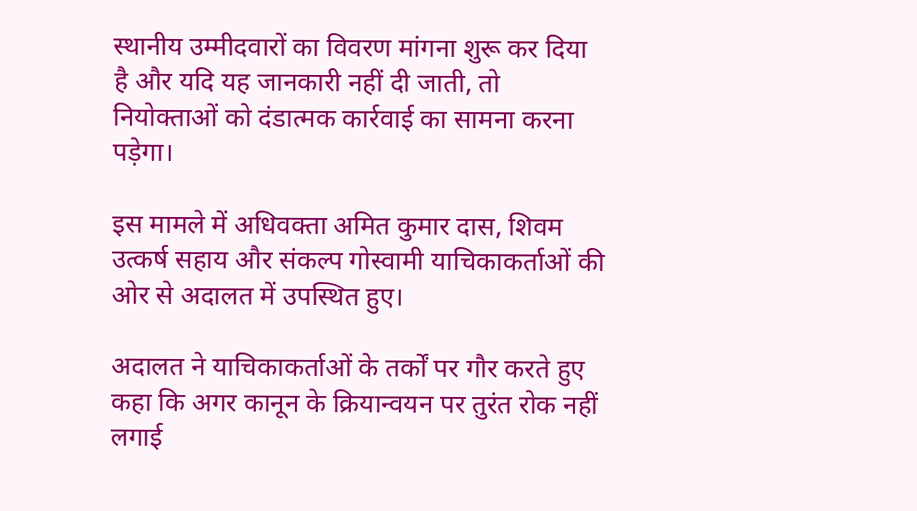स्थानीय उम्मीदवारों का विवरण मांगना शुरू कर दिया है और यदि यह जानकारी नहीं दी जाती, तो नियोक्ताओं को दंडात्मक कार्रवाई का सामना करना पड़ेगा।

इस मामले में अधिवक्ता अमित कुमार दास, शिवम उत्कर्ष सहाय और संकल्प गोस्वामी याचिकाकर्ताओं की ओर से अदालत में उपस्थित हुए।

अदालत ने याचिकाकर्ताओं के तर्कों पर गौर करते हुए कहा कि अगर कानून के क्रियान्वयन पर तुरंत रोक नहीं लगाई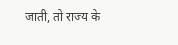जाती, तो राज्य के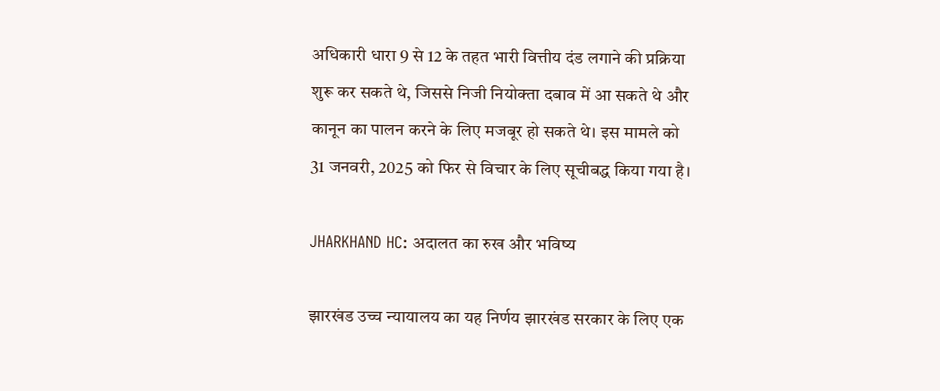अधिकारी धारा 9 से 12 के तहत भारी वित्तीय दंड लगाने की प्रक्रिया शुरू कर सकते थे, जिससे निजी नियोक्ता दबाव में आ सकते थे और कानून का पालन करने के लिए मजबूर हो सकते थे। इस मामले को 31 जनवरी, 2025 को फिर से विचार के लिए सूचीबद्ध किया गया है।

JHARKHAND HC: अदालत का रुख और भविष्य

झारखंड उच्च न्यायालय का यह निर्णय झारखंड सरकार के लिए एक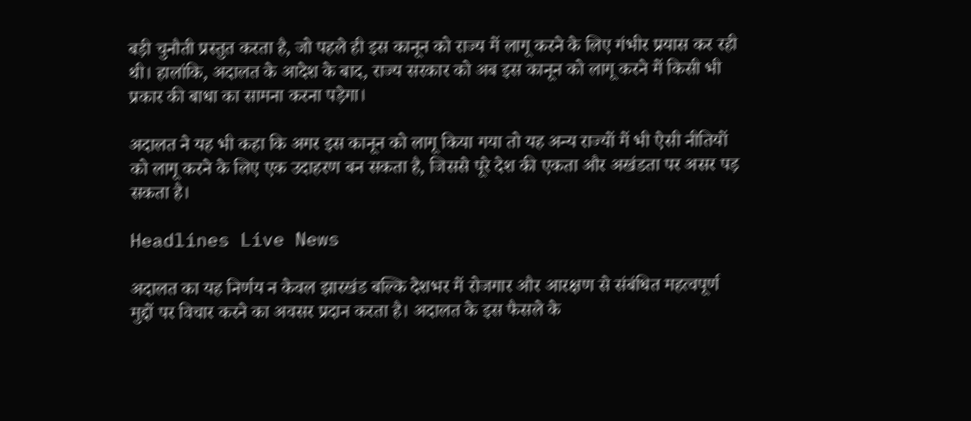बड़ी चुनौती प्रस्तुत करता है, जो पहले ही इस कानून को राज्य में लागू करने के लिए गंभीर प्रयास कर रही थी। हालांकि, अदालत के आदेश के बाद, राज्य सरकार को अब इस कानून को लागू करने में किसी भी प्रकार की बाधा का सामना करना पड़ेगा।

अदालत ने यह भी कहा कि अगर इस कानून को लागू किया गया तो यह अन्य राज्यों में भी ऐसी नीतियों को लागू करने के लिए एक उदाहरण बन सकता है, जिससे पूरे देश की एकता और अखंडता पर असर पड़ सकता है।

Headlines Live News

अदालत का यह निर्णय न केवल झारखंड बल्कि देशभर में रोजगार और आरक्षण से संबंधित महत्वपूर्ण मुद्दों पर विचार करने का अवसर प्रदान करता है। अदालत के इस फैसले के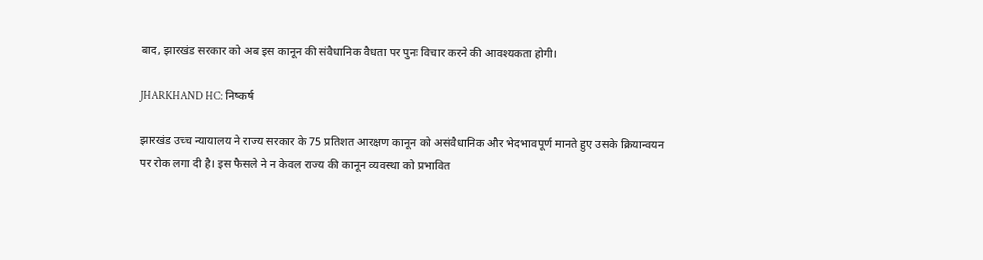बाद, झारखंड सरकार को अब इस कानून की संवैधानिक वैधता पर पुनः विचार करने की आवश्यकता होगी।

JHARKHAND HC: निष्कर्ष

झारखंड उच्च न्यायालय ने राज्य सरकार के 75 प्रतिशत आरक्षण कानून को असंवैधानिक और भेदभावपूर्ण मानते हुए उसके क्रियान्वयन पर रोक लगा दी है। इस फैसले ने न केवल राज्य की कानून व्यवस्था को प्रभावित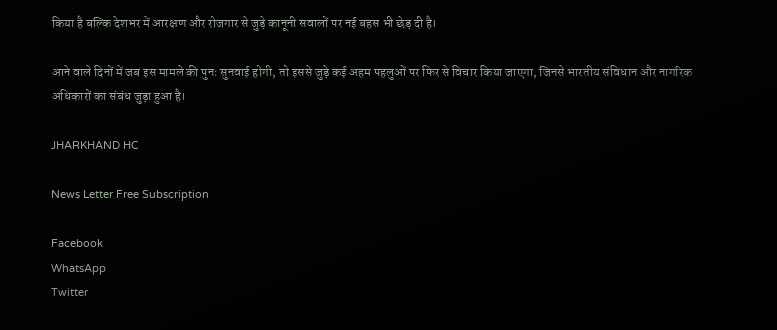किया है बल्कि देशभर में आरक्षण और रोजगार से जुड़े कानूनी सवालों पर नई बहस भी छेड़ दी है।

आने वाले दिनों में जब इस मामले की पुनः सुनवाई होगी, तो इससे जुड़े कई अहम पहलुओं पर फिर से विचार किया जाएगा, जिनसे भारतीय संविधान और नागरिक अधिकारों का संबंध जुड़ा हुआ है।

JHARKHAND HC

News Letter Free Subscription

Facebook
WhatsApp
Twitter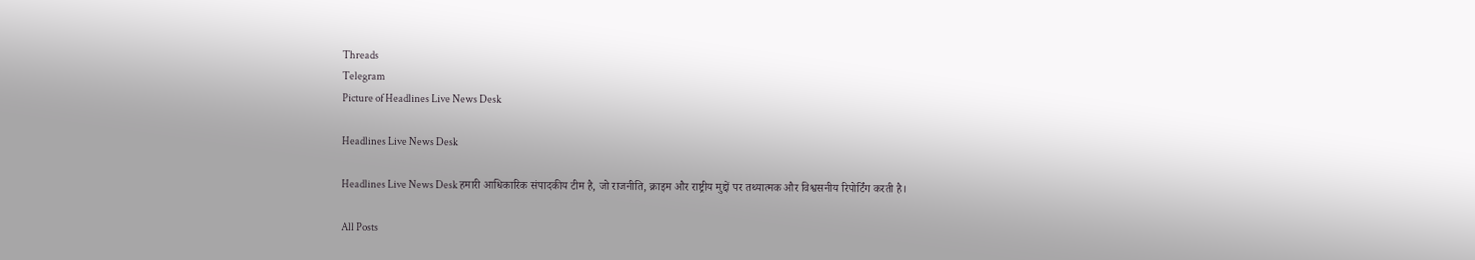Threads
Telegram
Picture of Headlines Live News Desk

Headlines Live News Desk

Headlines Live News Desk हमारी आधिकारिक संपादकीय टीम है, जो राजनीति, क्राइम और राष्ट्रीय मुद्दों पर तथ्यात्मक और विश्वसनीय रिपोर्टिंग करती है।

All Posts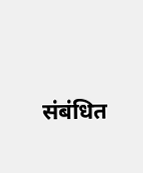संबंधित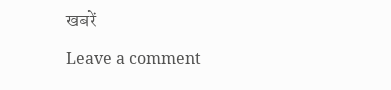खबरें

Leave a comment